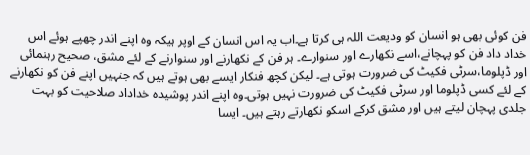فن کوئی بھی ہو انسان کو ودیعت اللہ ہی کرتا ہے۔اب یہ اس انسان کے اوپر ہیکہ وہ اپنے اندر چھپے ہوئے اس خداد داد فن کو پہچانے،اسے نکھارے اور سنوارے۔ ہر فن کے نکھارنے اور سنوارنے کے لئے مشق، صحیح رہنمائی اور ڈپلوما،سرٹی فکیٹ کی ضرورت ہوتی ہے۔ لیکن کچھ فنکار ایسے بھی ہوتے ہیں کہ جنہیں اپنے فن کو نکھارنے کے لئے کسی ڈپلوما اور سرٹی فکیٹ کی ضرورت نہیں ہوتی۔وہ اپنے اندر پوشیدہ خداداد صلاحیت کو بہت جلدی پہچان لیتے ہیں اور مشق کرکے اسکو نکھارتے رہتے ہیں۔ ایسا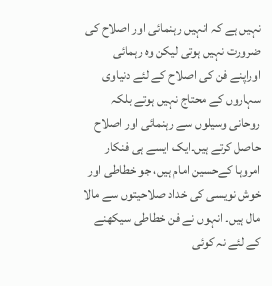نہیں ہے کہ انہیں رہنمائی اور اصلاح کی ضرورت نہیں ہوتی لیکن وہ رہمائی اوراپنے فن کی اصلاح کے لئے دنیاوی سہاروں کے محتاج نہیں ہوتے بلکہ روحانی وسیلوں سے رہنمائی اور اصلاح حاصل کرتے ہیں۔ایک ایسے ہی فنکار امروہا کےحسین امام ہیں، جو خطاطی اور خوش نویسی کی خداد صلاحیتوں سے مالا مال ہیں۔ انہوں نے فن خطاطی سیکھنے کے لئے نہ کوئی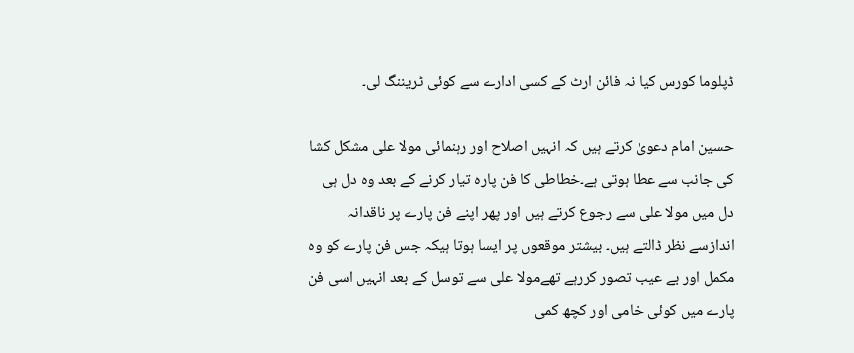ڈپلوما کورس کیا نہ فائن ارٹ کے کسی ادارے سے کوئی ٹریننگ لی۔

حسین امام دعویٰ کرتے ہیں کہ انہیں اصلاح اور رہنمائی مولا علی مشکل کشا کی جانب سے عطا ہوتی ہے۔خطاطی کا فن پارہ تیار کرنے کے بعد وہ دل ہی دل میں مولا علی سے رجوع کرتے ہیں اور پھر اپنے فن پارے پر ناقدانہ اندازسے نظر ڈالتے ہیں۔ بیشتر موقعوں پر ایسا ہوتا ہیکہ جس فن پارے کو وہ مکمل اور بے عیب تصور کررہے تھےمولا علی سے توسل کے بعد انہیں اسی فن پارے میں کوئی خامی اور کچھ کمی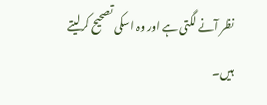نظر آنے لگتی ہے اور وہ اسکی تصحیح کرلیتے ہیں۔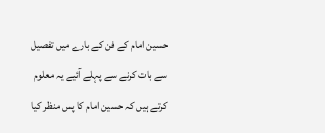حسین امام کے فن کے بارے میں تفصیل سے بات کرنے سے پہلے آئیے یہ معلوم کرتے ہیں کہ حسین امام کا پس منظر کیا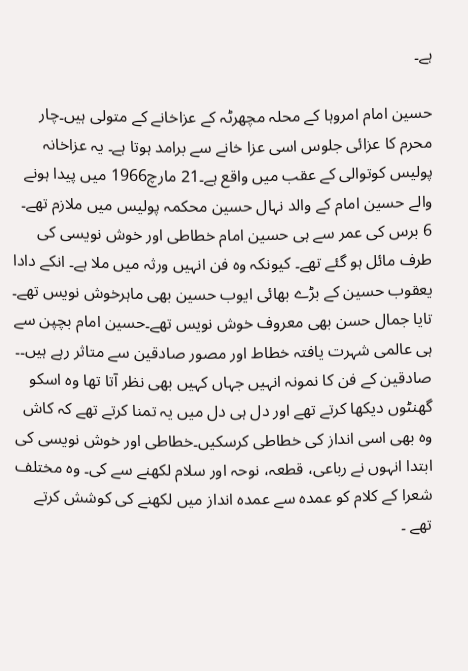ہے۔

حسین امام امروہا کے محلہ مچھرٹہ کے عزاخانے کے متولی ہیں۔چار محرم کا عزائی جلوس اسی عزا خانے سے برامد ہوتا ہے۔ یہ عزاخانہ پولیس کوتوالی کے عقب میں واقع ہے۔21 مارچ1966 میں پیدا ہونے والے حسین امام کے والد نہال حسین محکمہ پولیس میں ملازم تھے۔ 6 برس کی عمر سے ہی حسین امام خطاطی اور خوش نویسی کی طرف مائل ہو گئے تھے۔ کیونکہ وہ فن انہیں ورثہ میں ملا ہے۔ انکے دادا یعقوب حسین کے بڑے بھائی ایوب حسین بھی ماہرخوش نویس تھے۔ تایا جمال حسن بھی معروف خوش نویس تھے۔حسین امام بچپن سے ہی عالمی شہرت یافتہ خطاط اور مصور صادقین سے متاثر رہے ہیں۔۔ صادقین کے فن کا نمونہ انہیں جہاں کہیں بھی نظر آتا تھا وہ اسکو گھنٹوں دیکھا کرتے تھے اور دل ہی دل میں یہ تمنا کرتے تھے کہ کاش وہ بھی اسی انداز کی خطاطی کرسکیں۔خطاطی اور خوش نویسی کی ابتدا انہوں نے رباعی، قطعہ، نوحہ اور سلام لکھنے سے کی۔ وہ مختلف شعرا کے کلام کو عمدہ سے عمدہ انداز میں لکھنے کی کوشش کرتے تھے ۔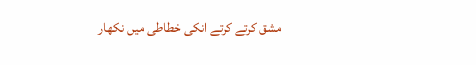مشق کرتے کرتے انکی خطاطی میں نکھار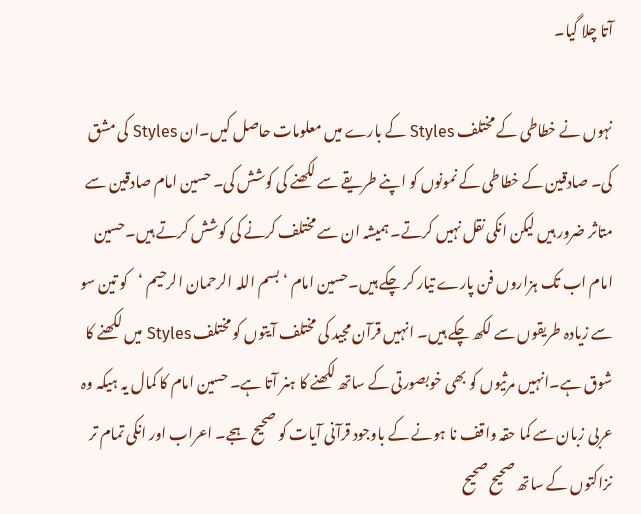آتا چلا گیا۔

نہوں نے خطاطی کے مختلف Styles کے بارے میں معلومات حاصل کیں۔ان Styles کی مشق کی۔ صادقین کے خطاطی کے نمونوں کو اپنے طریقے سے لکھنے کی کوشش کی۔ حسین امام صادقین سے متاثر ضرور ہیں لیکن انکی نقل نہیں کرتے۔ ہمیشہ ان سے مختلف کرنے کی کوشش کرتے ہیں۔حسین امام اب تک ہزاروں فن پارے تیار کر چکے ہیں۔حسین امام ‘بسم اللہ الرحمان الرحیم ‘کو تین سو سے زیادہ طریقوں سے لکھ چکے ہیں۔ انہیں قرآن مجید کی مختلف آیتوں کو مختلف Styles میں لکھنے کا شوق ہے۔انہیں مرثیوں کو بھی خوبصورتی کے ساتھ لکھنے کا ہنر آتا ہے۔ حسین امام کا کمال یہ ہیکہ وہ عربی زبان سے کما حقہ واقف نا ہونے کے باوجود قرآنی آیات کو صحیح ہجے۔ اعراب اور انکی تمام تر نزاکتوں کے ساتھ صحیح صحیح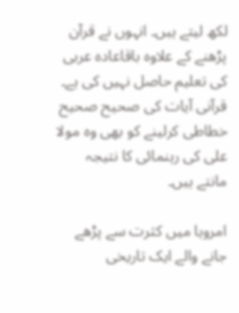لکھ لیتے ہیں۔ انہوں نے قرآن پڑھنے کے علاوہ باقاعادہ عربی کی تعلیم حاصل نہیں کی ہے۔ قرآنی آیات کی صحیح صحیح خطاطی کرلینے کو بھی وہ مولا علی کی رہنمائی کا نتیجہ مانتے ہیں۔

امروہا میں کثرت سے پڑھے جانے والے ایک تاریخی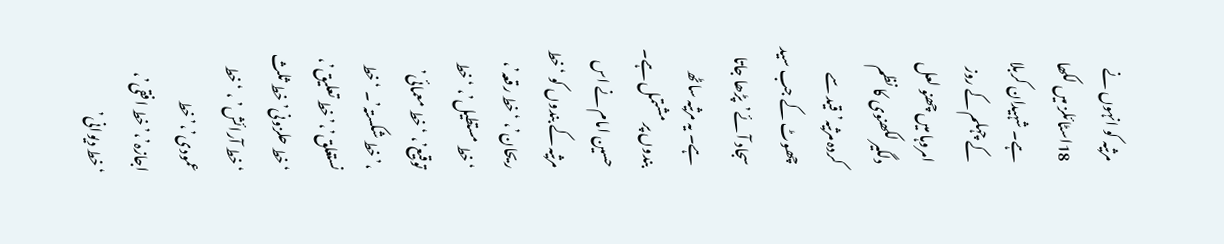مرثیہ کو انہوں نے 18اسٹائلز میں لکھا ہے۔ شہیدان کربلا کے چہلم کے روز امروہا میں چھنو لعل دلگیر لکھنوی کا نظم کردہ مرثیہ’قید سے چھوٹ کے جب سید سجاد آئے’پڑھا جاتا ہے۔ یہ مرثیہ ساٹھ بندوں پر مشتمل ہے۔ حسین امام نے اس مرثیہ کے بندوں کو ‘خط ریحان’، ‘خط رقعہ’، ‘خط مستطیل’، ‘خط توقیع’، ‘خط معمائی’ ،’خط شکستہ’۔ ‘خط نستعلق’،’خط تعلیق’، ‘خط حلزونی’ خط ثلث ‘خط آرائش’ ، ‘خط عمودی’،’خط اجازہ’،’خط افقی’، ‘خط دیوانی’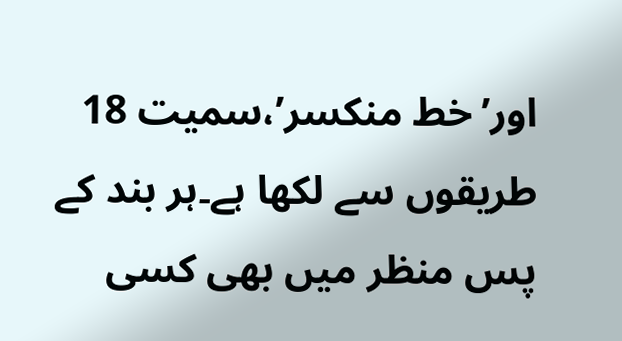اور’خط منکسر’،سمیت 18 طریقوں سے لکھا ہے۔ہر بند کے پس منظر میں بھی کسی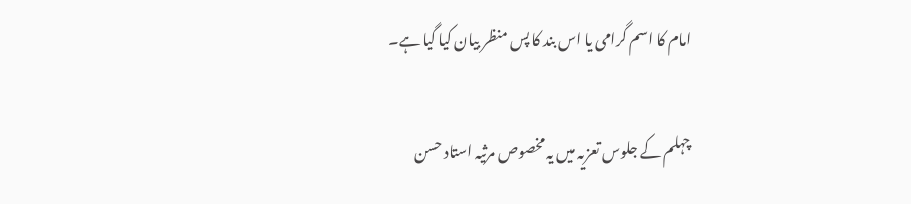امام کا اسم گرامی یا اس بند کا پس منظر بیان کیا گیا ہے۔

چہلم کے جلوس تعزیہ میں یہ مخصوص مرثیہ استاد حسن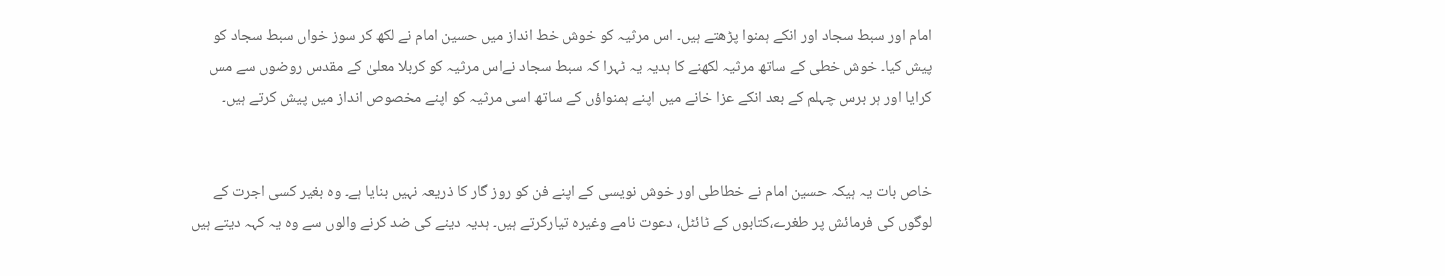امام اور سبط سجاد اور انکے ہمنوا پڑھتے ہیں۔ اس مرثیہ کو خوش خط انداز میں حسین امام نے لکھ کر سوز خواں سبط سجاد کو پیش کیا۔ خوش خطی کے ساتھ مرثیہ لکھنے کا ہدیہ یہ ٹہرا کہ سبط سجاد نےاس مرثیہ کو کربلا معلیٰ کے مقدس روضوں سے مس کرایا اور ہر برس چہلم کے بعد انکے عزا خانے میں اپنے ہمنواؤں کے ساتھ اسی مرثیہ کو اپنے مخصوص انداز میں پیش کرتے ہیں۔


خاص بات یہ ہیکہ حسین امام نے خطاطی اور خوش نویسی کے اپنے فن کو روز گار کا ذریعہ نہیں بنایا ہے۔ وہ بغیر کسی اجرت کے لوگوں کی فرمائش پر طغرے،کتابوں کے ٹائٹل، دعوت نامے وغیرہ تیارکرتے ہیں۔ ہدیہ دینے کی ضد کرنے والوں سے وہ یہ کہہ دیتے ہیں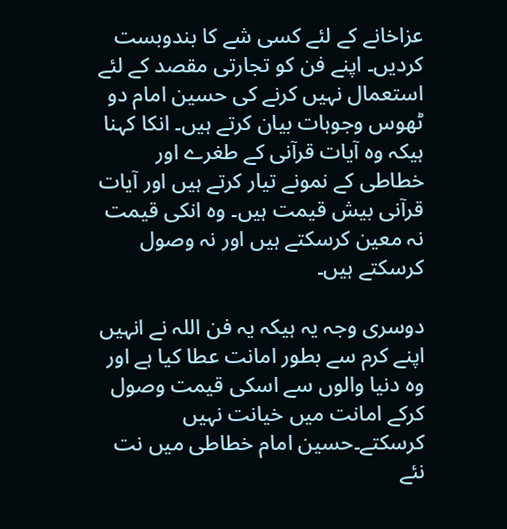عزاخانے کے لئے کسی شے کا بندوبست کردیں۔ اپنے فن کو تجارتی مقصد کے لئے استعمال نہیں کرنے کی حسین امام دو ٹھوس وجوہات بیان کرتے ہیں۔ انکا کہنا ہیکہ وہ آیات قرآنی کے طغرے اور خطاطی کے نمونے تیار کرتے ہیں اور آیات قرآنی بیش قیمت ہیں۔ وہ انکی قیمت نہ معین کرسکتے ہیں اور نہ وصول کرسکتے ہیں۔

دوسری وجہ یہ ہیکہ یہ فن اللہ نے انہیں اپنے کرم سے بطور امانت عطا کیا ہے اور وہ دنیا والوں سے اسکی قیمت وصول کرکے امانت میں خیانت نہیں کرسکتے۔حسین امام خطاطی میں نت نئے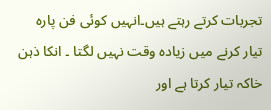تجربات کرتے رہتے ہیں۔انہیں کوئی فن پارہ تیار کرنے میں زیادہ وقت نہیں لگتا ۔ انکا ذہن خاکہ تیار کرتا ہے اور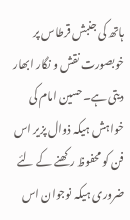ہاتھ کی جنبش قرطاس پر خوبصورت نقش و نگار ابھار دیتی ہے۔حسین امام کی خواہش ہیکہ ذوال پزیر اس فن کو محفوظ رکھنے کے لئے ضروری ہیکہ نوجوان اس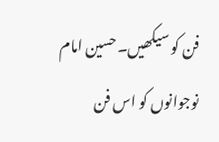فن کو سیکھیں۔حسین امام نوجوانوں کو اس فن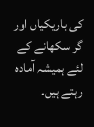کی باریکیاں اور گر سکھانے کے لئے ہمیشہ آمادہ رہتے ہیں۔